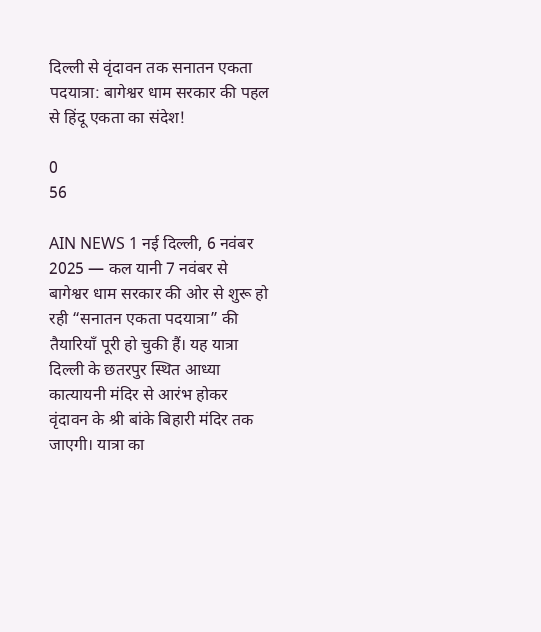दिल्ली से वृंदावन तक सनातन एकता पदयात्रा: बागेश्वर धाम सरकार की पहल से हिंदू एकता का संदेश!

0
56

AIN NEWS 1 नई दिल्ली, 6 नवंबर 2025 — कल यानी 7 नवंबर से बागेश्वर धाम सरकार की ओर से शुरू हो रही “सनातन एकता पदयात्रा” की तैयारियाँ पूरी हो चुकी हैं। यह यात्रा दिल्ली के छतरपुर स्थित आध्या कात्यायनी मंदिर से आरंभ होकर वृंदावन के श्री बांके बिहारी मंदिर तक जाएगी। यात्रा का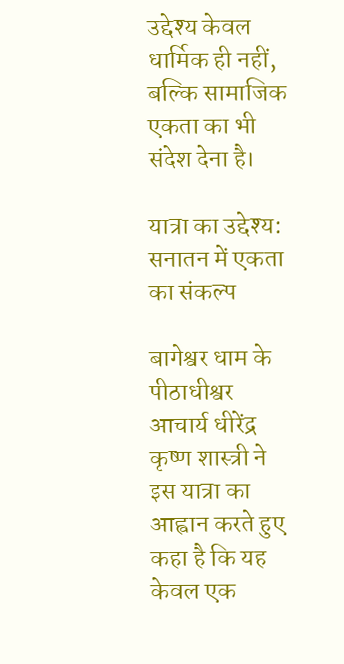उद्देश्य केवल धार्मिक ही नहीं, बल्कि सामाजिक एकता का भी संदेश देना है।

यात्रा का उद्देश्य: सनातन में एकता का संकल्प

बागेश्वर धाम के पीठाधीश्वर आचार्य धीरेंद्र कृष्ण शास्त्री ने इस यात्रा का आह्वान करते हुए कहा है कि यह केवल एक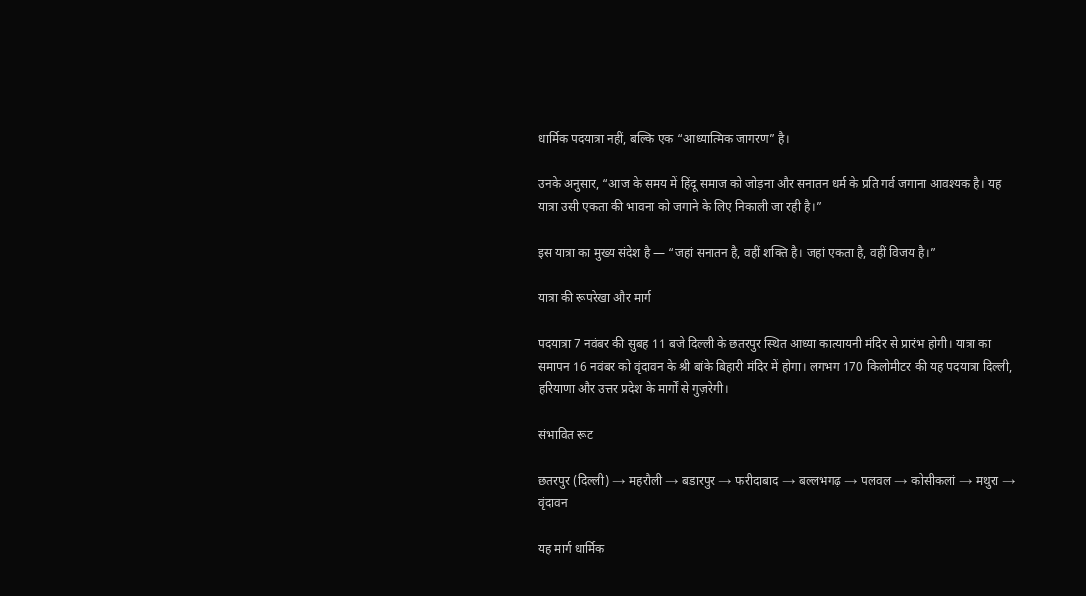धार्मिक पदयात्रा नहीं, बल्कि एक “आध्यात्मिक जागरण” है।

उनके अनुसार, “आज के समय में हिंदू समाज को जोड़ना और सनातन धर्म के प्रति गर्व जगाना आवश्यक है। यह यात्रा उसी एकता की भावना को जगाने के लिए निकाली जा रही है।”

इस यात्रा का मुख्य संदेश है — “जहां सनातन है, वहीं शक्ति है। जहां एकता है, वहीं विजय है।”

यात्रा की रूपरेखा और मार्ग

पदयात्रा 7 नवंबर की सुबह 11 बजे दिल्ली के छतरपुर स्थित आध्या कात्यायनी मंदिर से प्रारंभ होगी। यात्रा का समापन 16 नवंबर को वृंदावन के श्री बांके बिहारी मंदिर में होगा। लगभग 170 किलोमीटर की यह पदयात्रा दिल्ली, हरियाणा और उत्तर प्रदेश के मार्गों से गुज़रेगी।

संभावित रूट

छतरपुर (दिल्ली) → महरौली → बडारपुर → फरीदाबाद → बल्लभगढ़ → पलवल → कोसीकलां → मथुरा → वृंदावन

यह मार्ग धार्मिक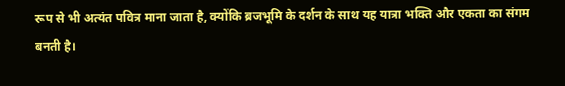रूप से भी अत्यंत पवित्र माना जाता है, क्योंकि ब्रजभूमि के दर्शन के साथ यह यात्रा भक्ति और एकता का संगम बनती है।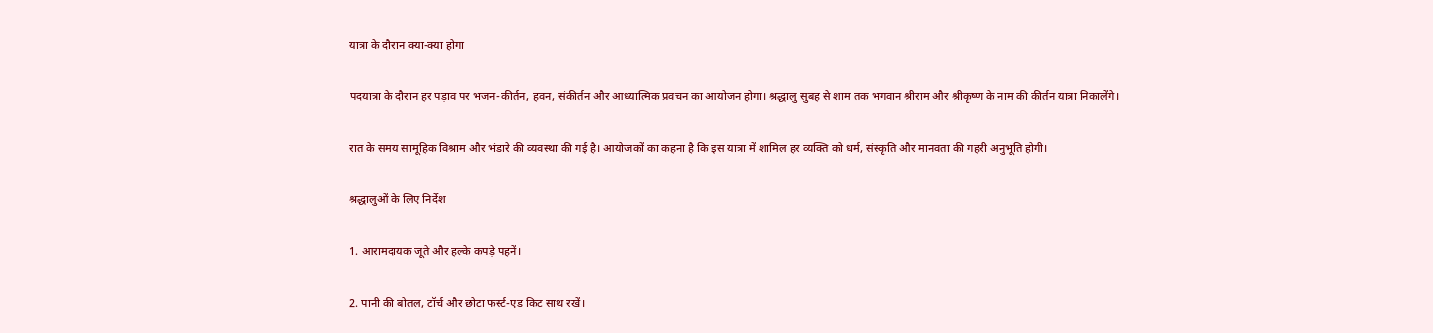यात्रा के दौरान क्या-क्या होगा

पदयात्रा के दौरान हर पड़ाव पर भजन-कीर्तन, हवन, संकीर्तन और आध्यात्मिक प्रवचन का आयोजन होगा। श्रद्धालु सुबह से शाम तक भगवान श्रीराम और श्रीकृष्ण के नाम की कीर्तन यात्रा निकालेंगे।

रात के समय सामूहिक विश्राम और भंडारे की व्यवस्था की गई है। आयोजकों का कहना है कि इस यात्रा में शामिल हर व्यक्ति को धर्म, संस्कृति और मानवता की गहरी अनुभूति होगी।

श्रद्धालुओं के लिए निर्देश

1. आरामदायक जूते और हल्के कपड़े पहनें।

2. पानी की बोतल, टॉर्च और छोटा फर्स्ट-एड किट साथ रखें।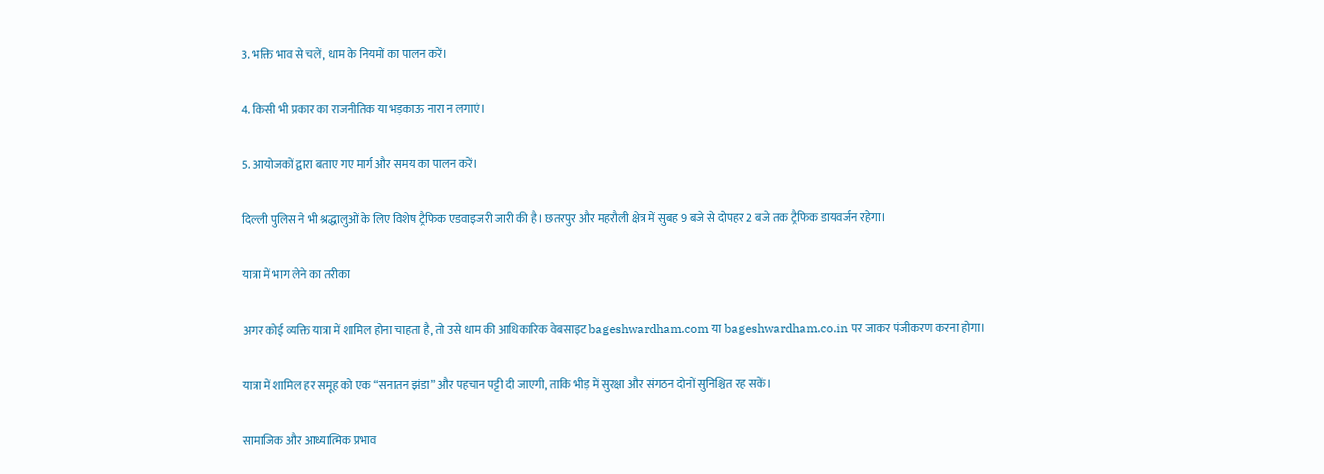3. भक्ति भाव से चलें, धाम के नियमों का पालन करें।

4. किसी भी प्रकार का राजनीतिक या भड़काऊ नारा न लगाएं।

5. आयोजकों द्वारा बताए गए मार्ग और समय का पालन करें।

दिल्ली पुलिस ने भी श्रद्धालुओं के लिए विशेष ट्रैफिक एडवाइजरी जारी की है। छतरपुर और महरौली क्षेत्र में सुबह 9 बजे से दोपहर 2 बजे तक ट्रैफिक डायवर्जन रहेगा।

यात्रा में भाग लेने का तरीका

अगर कोई व्यक्ति यात्रा में शामिल होना चाहता है, तो उसे धाम की आधिकारिक वेबसाइट bageshwardham.com या bageshwardham.co.in पर जाकर पंजीकरण करना होगा।

यात्रा में शामिल हर समूह को एक “सनातन झंडा” और पहचान पट्टी दी जाएगी, ताकि भीड़ में सुरक्षा और संगठन दोनों सुनिश्चित रह सकें।

सामाजिक और आध्यात्मिक प्रभाव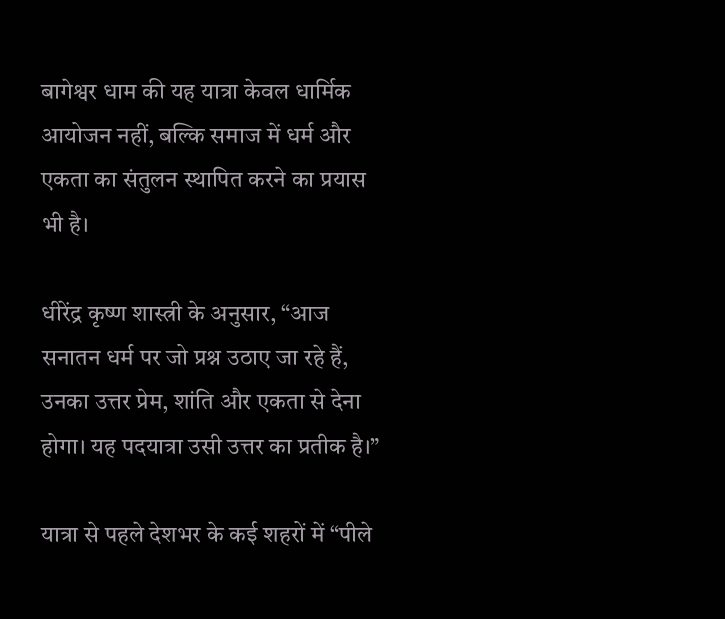बागेश्वर धाम की यह यात्रा केवल धार्मिक आयोजन नहीं, बल्कि समाज में धर्म और एकता का संतुलन स्थापित करने का प्रयास भी है।

धीरेंद्र कृष्ण शास्त्री के अनुसार, “आज सनातन धर्म पर जो प्रश्न उठाए जा रहे हैं, उनका उत्तर प्रेम, शांति और एकता से देना होगा। यह पदयात्रा उसी उत्तर का प्रतीक है।”

यात्रा से पहले देशभर के कई शहरों में “पीले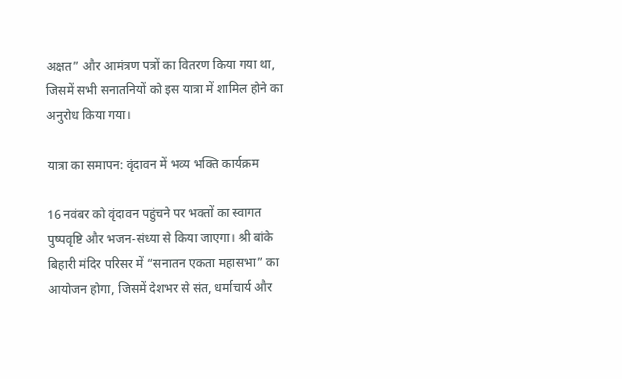अक्षत” और आमंत्रण पत्रों का वितरण किया गया था, जिसमें सभी सनातनियों को इस यात्रा में शामिल होने का अनुरोध किया गया।

यात्रा का समापन: वृंदावन में भव्य भक्ति कार्यक्रम

16 नवंबर को वृंदावन पहुंचने पर भक्तों का स्वागत पुष्पवृष्टि और भजन-संध्या से किया जाएगा। श्री बांके बिहारी मंदिर परिसर में “सनातन एकता महासभा” का आयोजन होगा, जिसमें देशभर से संत, धर्माचार्य और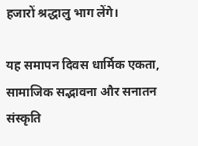हजारों श्रद्धालु भाग लेंगे।

यह समापन दिवस धार्मिक एकता, सामाजिक सद्भावना और सनातन संस्कृति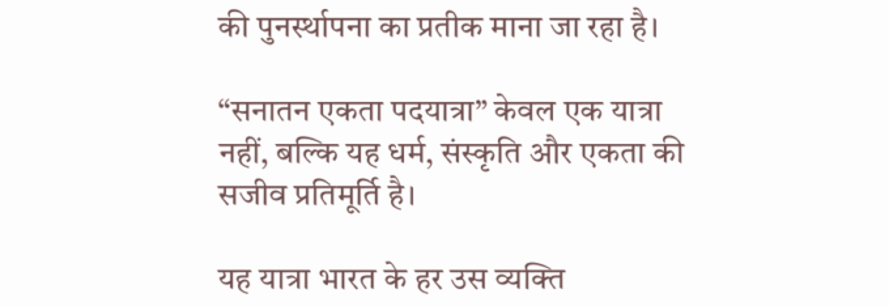की पुनर्स्थापना का प्रतीक माना जा रहा है।

“सनातन एकता पदयात्रा” केवल एक यात्रा नहीं, बल्कि यह धर्म, संस्कृति और एकता की सजीव प्रतिमूर्ति है।

यह यात्रा भारत के हर उस व्यक्ति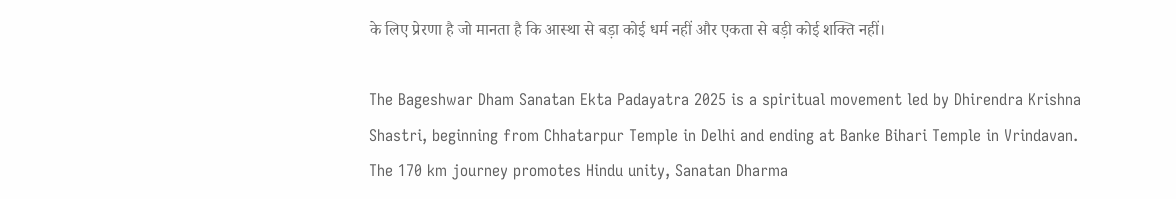के लिए प्रेरणा है जो मानता है कि आस्था से बड़ा कोई धर्म नहीं और एकता से बड़ी कोई शक्ति नहीं।

The Bageshwar Dham Sanatan Ekta Padayatra 2025 is a spiritual movement led by Dhirendra Krishna Shastri, beginning from Chhatarpur Temple in Delhi and ending at Banke Bihari Temple in Vrindavan. The 170 km journey promotes Hindu unity, Sanatan Dharma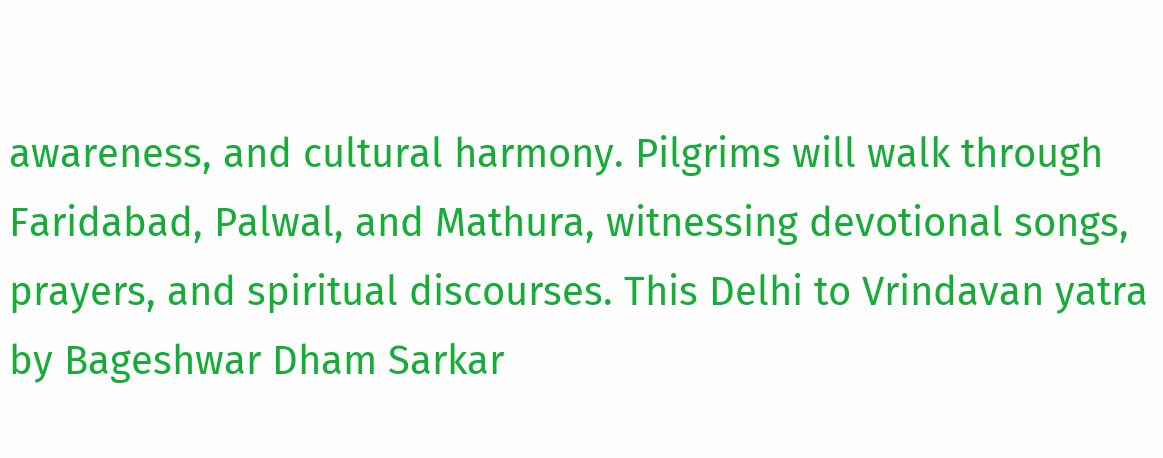awareness, and cultural harmony. Pilgrims will walk through Faridabad, Palwal, and Mathura, witnessing devotional songs, prayers, and spiritual discourses. This Delhi to Vrindavan yatra by Bageshwar Dham Sarkar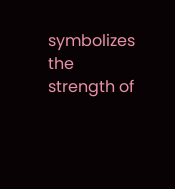symbolizes the strength of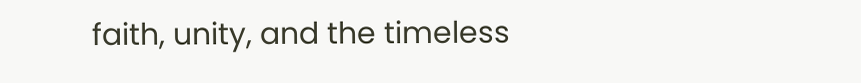faith, unity, and the timeless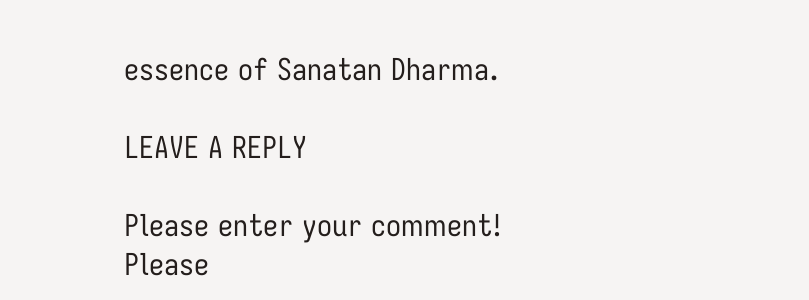essence of Sanatan Dharma.

LEAVE A REPLY

Please enter your comment!
Please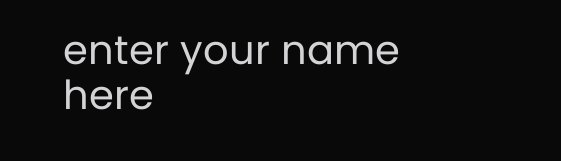enter your name here